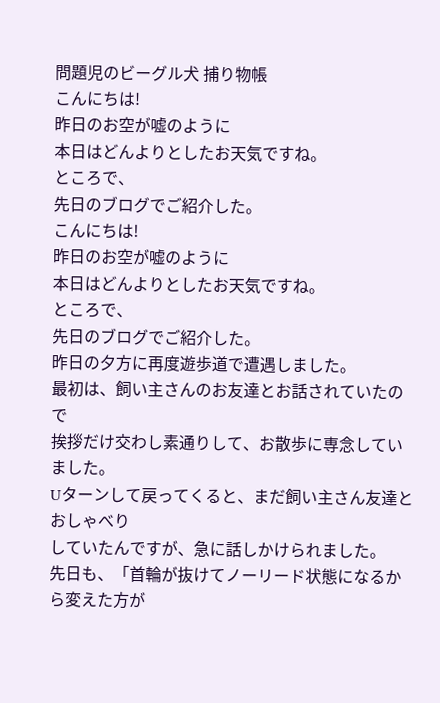問題児のビーグル犬 捕り物帳
こんにちは!
昨日のお空が嘘のように
本日はどんよりとしたお天気ですね。
ところで、
先日のブログでご紹介した。
こんにちは!
昨日のお空が嘘のように
本日はどんよりとしたお天気ですね。
ところで、
先日のブログでご紹介した。
昨日の夕方に再度遊歩道で遭遇しました。
最初は、飼い主さんのお友達とお話されていたので
挨拶だけ交わし素通りして、お散歩に専念していました。
Uターンして戻ってくると、まだ飼い主さん友達とおしゃべり
していたんですが、急に話しかけられました。
先日も、「首輪が抜けてノーリード状態になるから変えた方が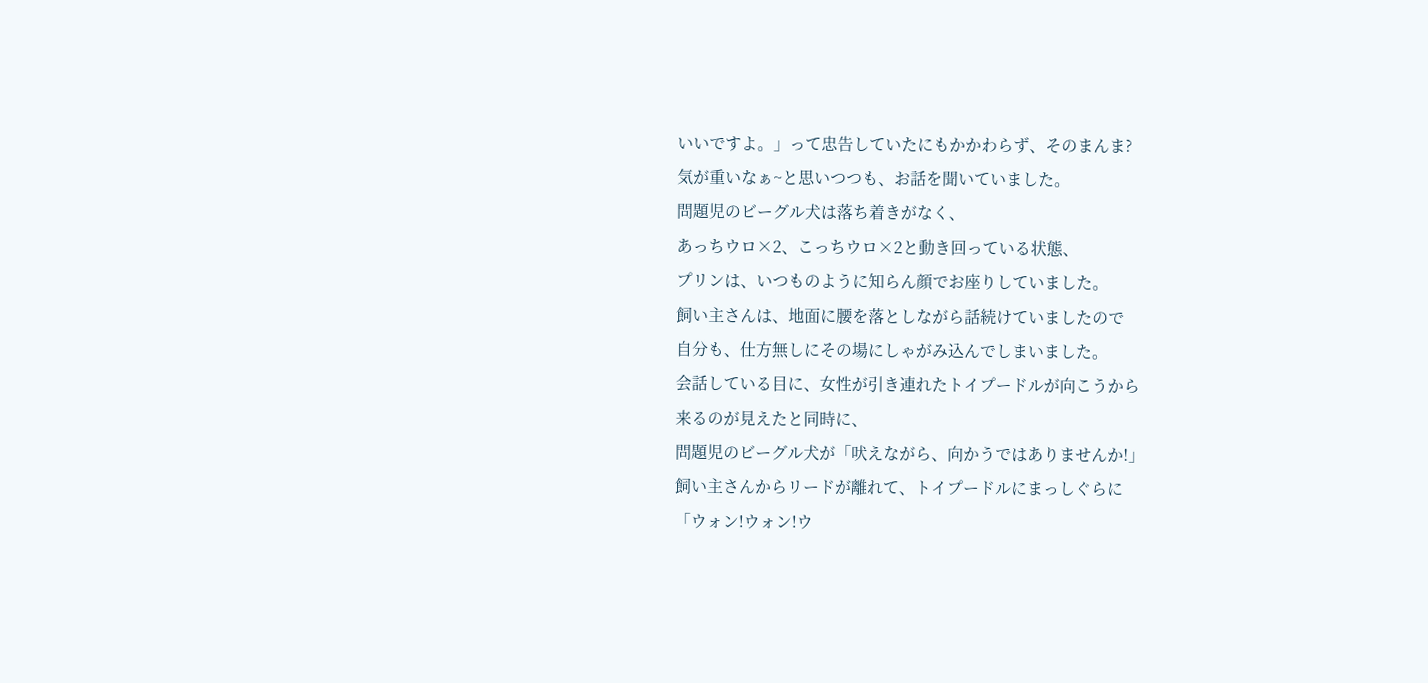いいですよ。」って忠告していたにもかかわらず、そのまんま?
気が重いなぁ~と思いつつも、お話を聞いていました。
問題児のビーグル犬は落ち着きがなく、
あっちウロ×2、こっちウロ×2と動き回っている状態、
プリンは、いつものように知らん顔でお座りしていました。
飼い主さんは、地面に腰を落としながら話続けていましたので
自分も、仕方無しにその場にしゃがみ込んでしまいました。
会話している目に、女性が引き連れたトイプードルが向こうから
来るのが見えたと同時に、
問題児のビーグル犬が「吠えながら、向かうではありませんか!」
飼い主さんからリードが離れて、トイプードルにまっしぐらに
「ウォン!ウォン!ウ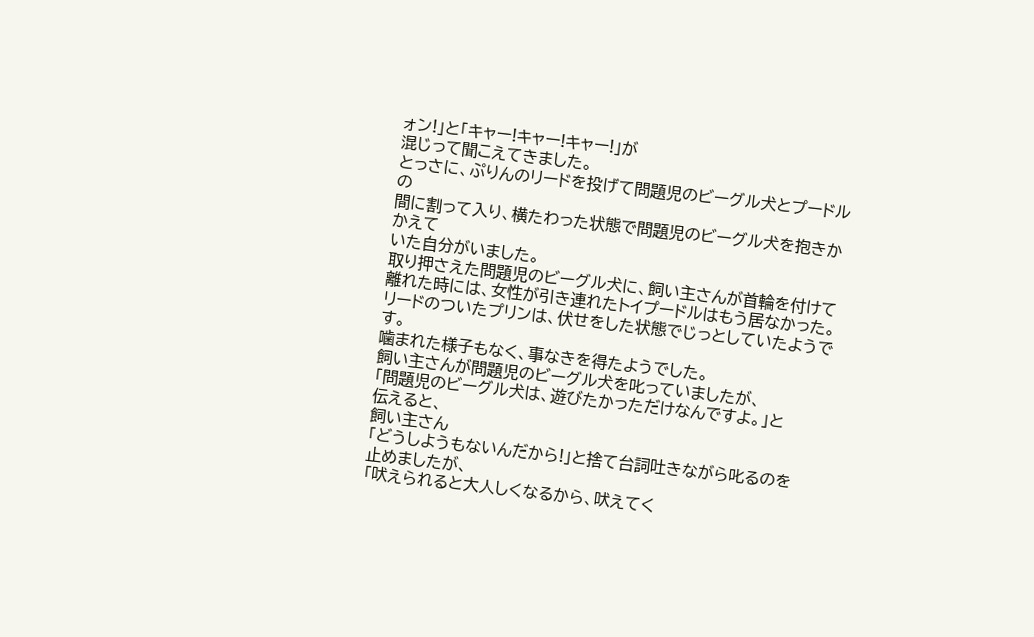ォン!」と「キャー!キャー!キャー!」が
混じって聞こえてきました。
とっさに、ぷりんのリードを投げて問題児のビーグル犬とプードルの
間に割って入り、横たわった状態で問題児のビーグル犬を抱きかかえて
いた自分がいました。
取り押さえた問題児のビーグル犬に、飼い主さんが首輪を付けて
離れた時には、女性が引き連れたトイプードルはもう居なかった。
リードのついたプリンは、伏せをした状態でじっとしていたようです。
噛まれた様子もなく、事なきを得たようでした。
飼い主さんが問題児のビーグル犬を叱っていましたが、
「問題児のビーグル犬は、遊びたかっただけなんですよ。」と
伝えると、
飼い主さん
「どうしようもないんだから!」と捨て台詞吐きながら叱るのを
止めましたが、
「吠えられると大人しくなるから、吠えてく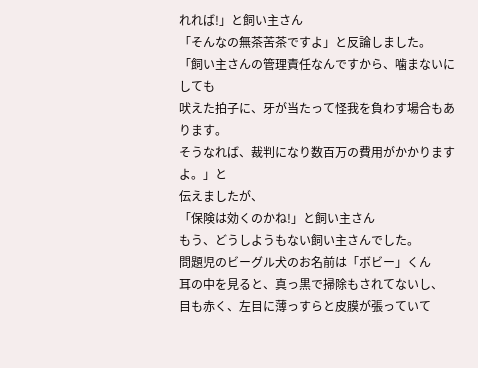れれば!」と飼い主さん
「そんなの無茶苦茶ですよ」と反論しました。
「飼い主さんの管理責任なんですから、噛まないにしても
吠えた拍子に、牙が当たって怪我を負わす場合もあります。
そうなれば、裁判になり数百万の費用がかかりますよ。」と
伝えましたが、
「保険は効くのかね!」と飼い主さん
もう、どうしようもない飼い主さんでした。
問題児のビーグル犬のお名前は「ボビー」くん
耳の中を見ると、真っ黒で掃除もされてないし、
目も赤く、左目に薄っすらと皮膜が張っていて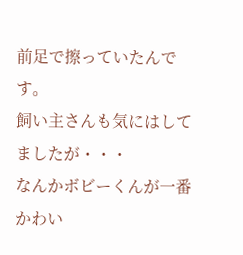前足で擦っていたんです。
飼い主さんも気にはしてましたが・・・
なんかボビーくんが一番かわい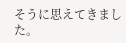そうに思えてきました。